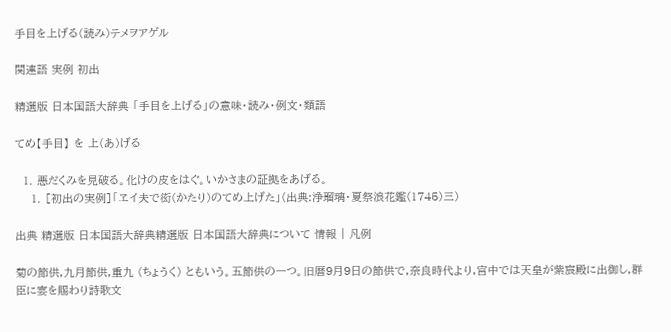手目を上げる(読み)テメヲアゲル

関連語 実例 初出

精選版 日本国語大辞典 「手目を上げる」の意味・読み・例文・類語

てめ【手目】 を 上(あ)げる

  1. 悪だくみを見破る。化けの皮をはぐ。いかさまの証拠をあげる。
    1. [初出の実例]「ヱイ夫で衒(かたり)のてめ上げた」(出典:浄瑠璃・夏祭浪花鑑(1745)三)

出典 精選版 日本国語大辞典精選版 日本国語大辞典について 情報 | 凡例

菊の節供,九月節供,重九 (ちょうく) ともいう。五節供の一つ。旧暦9月9日の節供で,奈良時代より,宮中では天皇が紫宸殿に出御し,群臣に宴を賜わり詩歌文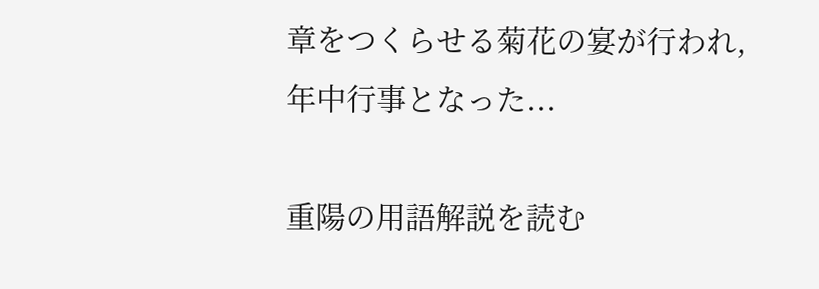章をつくらせる菊花の宴が行われ,年中行事となった...

重陽の用語解説を読む